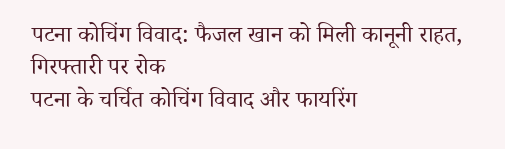पटना कोचिंग विवाद: फैजल खान को मिली कानूनी राहत, गिरफ्तारी पर रोक
पटना के चर्चित कोचिंग विवाद और फायरिंग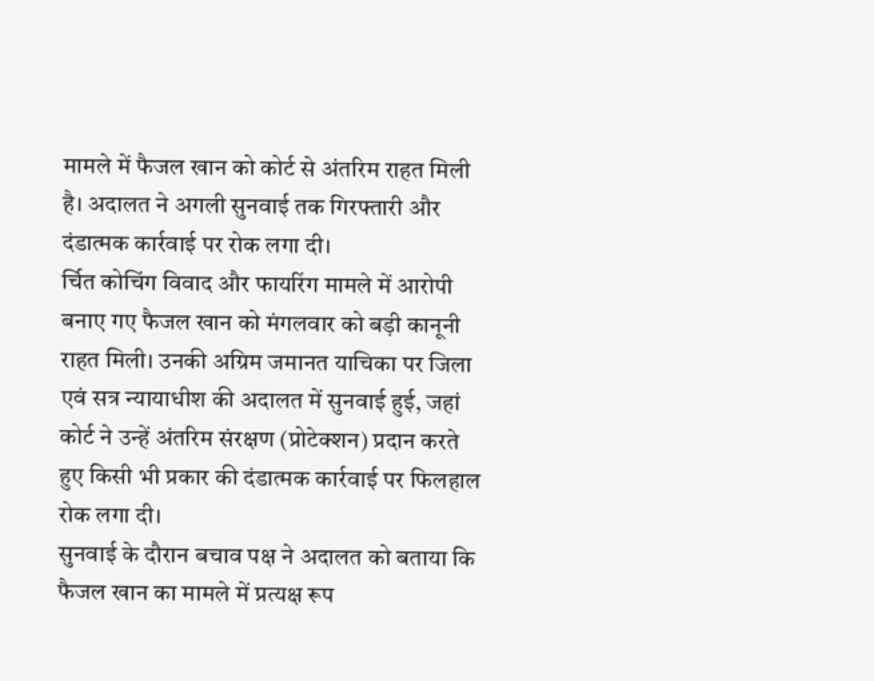मामले में फैजल खान को कोर्ट से अंतरिम राहत मिली है। अदालत ने अगली सुनवाई तक गिरफ्तारी और दंडात्मक कार्रवाई पर रोक लगा दी।
र्चित कोचिंग विवाद और फायरिंग मामले में आरोपी बनाए गए फैजल खान को मंगलवार को बड़ी कानूनी राहत मिली। उनकी अग्रिम जमानत याचिका पर जिला एवं सत्र न्यायाधीश की अदालत में सुनवाई हुई, जहां कोर्ट ने उन्हें अंतरिम संरक्षण (प्रोटेक्शन) प्रदान करते हुए किसी भी प्रकार की दंडात्मक कार्रवाई पर फिलहाल रोक लगा दी।
सुनवाई के दौरान बचाव पक्ष ने अदालत को बताया कि फैजल खान का मामले में प्रत्यक्ष रूप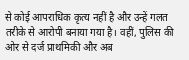से कोई आपराधिक कृत्य नहीं है और उन्हें गलत तरीके से आरोपी बनाया गया है। वहीं, पुलिस की ओर से दर्ज प्राथमिकी और अब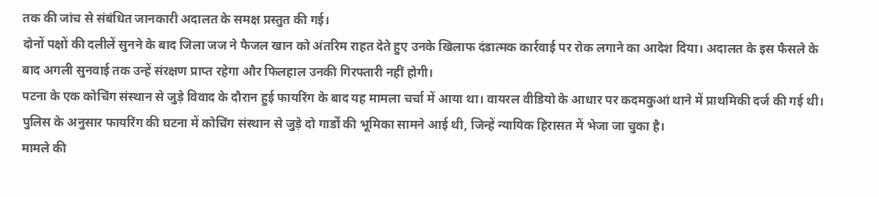तक की जांच से संबंधित जानकारी अदालत के समक्ष प्रस्तुत की गई।
दोनों पक्षों की दलीलें सुनने के बाद जिला जज ने फैजल खान को अंतरिम राहत देते हुए उनके खिलाफ दंडात्मक कार्रवाई पर रोक लगाने का आदेश दिया। अदालत के इस फैसले के बाद अगली सुनवाई तक उन्हें संरक्षण प्राप्त रहेगा और फिलहाल उनकी गिरफ्तारी नहीं होगी।
पटना के एक कोचिंग संस्थान से जुड़े विवाद के दौरान हुई फायरिंग के बाद यह मामला चर्चा में आया था। वायरल वीडियो के आधार पर कदमकुआं थाने में प्राथमिकी दर्ज की गई थी। पुलिस के अनुसार फायरिंग की घटना में कोचिंग संस्थान से जुड़े दो गार्डों की भूमिका सामने आई थी, जिन्हें न्यायिक हिरासत में भेजा जा चुका है।
मामले की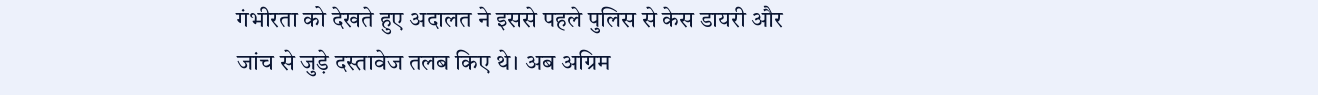गंभीरता को देखते हुए अदालत ने इससे पहले पुलिस से केस डायरी और जांच से जुड़े दस्तावेज तलब किए थे। अब अग्रिम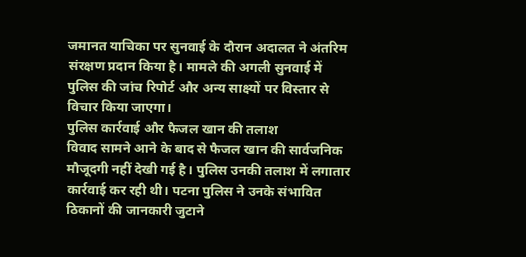जमानत याचिका पर सुनवाई के दौरान अदालत ने अंतरिम संरक्षण प्रदान किया है। मामले की अगली सुनवाई में पुलिस की जांच रिपोर्ट और अन्य साक्ष्यों पर विस्तार से विचार किया जाएगा।
पुलिस कार्रवाई और फैजल खान की तलाश
विवाद सामने आने के बाद से फैजल खान की सार्वजनिक मौजूदगी नहीं देखी गई है। पुलिस उनकी तलाश में लगातार कार्रवाई कर रही थी। पटना पुलिस ने उनके संभावित ठिकानों की जानकारी जुटाने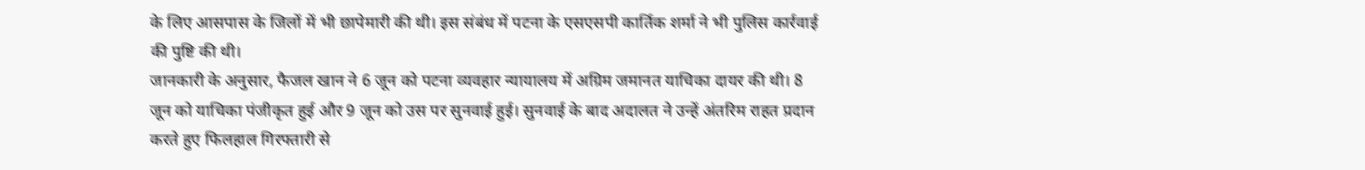के लिए आसपास के जिलों में भी छापेमारी की थी। इस संबंध में पटना के एसएसपी कार्तिक शर्मा ने भी पुलिस कार्रवाई की पुष्टि की थी।
जानकारी के अनुसार, फैजल खान ने 6 जून को पटना व्यवहार न्यायालय में अग्रिम जमानत याचिका दायर की थी। 8 जून को याचिका पंजीकृत हुई और 9 जून को उस पर सुनवाई हुई। सुनवाई के बाद अदालत ने उन्हें अंतरिम राहत प्रदान करते हुए फिलहाल गिरफ्तारी से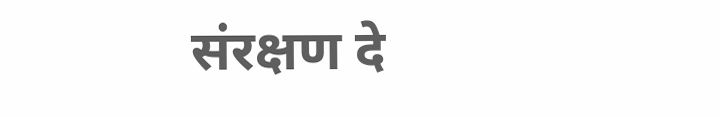संरक्षण दे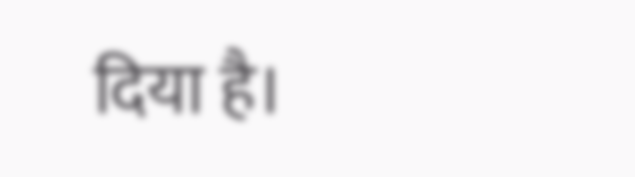दिया है।